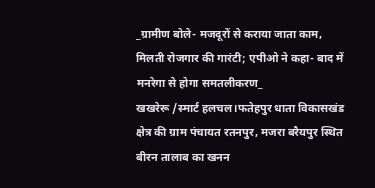_ग्रामीण बोले- मजदूरों से कराया जाता काम, मिलती रोजगार की गारंटी; एपीओ ने कहा- बाद में मनरेगा से होगा समतलीकरण_
खखरेरू /स्मार्ट हलचल।फतेहपुर धाता विकासखंड क्षेत्र की ग्राम पंचायत रतनपुर, मजरा बरैयपुर स्थित बीरन तालाब का खनन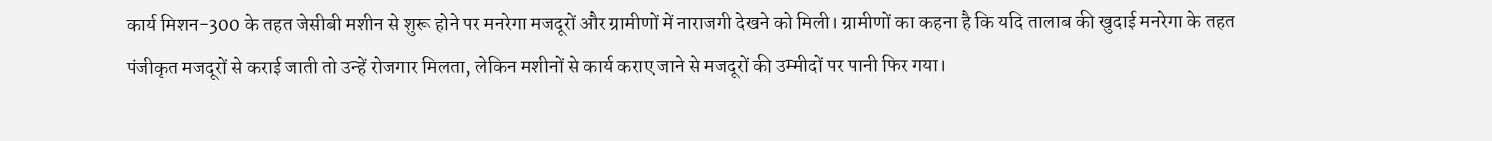कार्य मिशन-300 के तहत जेसीबी मशीन से शुरू होने पर मनरेगा मजदूरों और ग्रामीणों में नाराजगी देखने को मिली। ग्रामीणों का कहना है कि यदि तालाब की खुदाई मनरेगा के तहत पंजीकृत मजदूरों से कराई जाती तो उन्हें रोजगार मिलता, लेकिन मशीनों से कार्य कराए जाने से मजदूरों की उम्मीदों पर पानी फिर गया।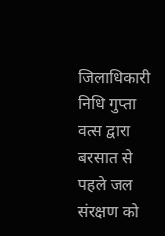जिलाधिकारी निधि गुप्ता वत्स द्वारा बरसात से पहले जल संरक्षण को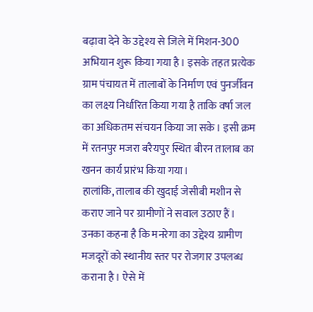बढ़ावा देने के उद्देश्य से जिले में मिशन-300 अभियान शुरू किया गया है। इसके तहत प्रत्येक ग्राम पंचायत में तालाबों के निर्माण एवं पुनर्जीवन का लक्ष्य निर्धारित किया गया है ताकि वर्षा जल का अधिकतम संचयन किया जा सके। इसी क्रम में रतनपुर मजरा बरैयपुर स्थित बीरन तालाब का खनन कार्य प्रारंभ किया गया।
हालांकि, तालाब की खुदाई जेसीबी मशीन से कराए जाने पर ग्रामीणों ने सवाल उठाए हैं। उनका कहना है कि मनरेगा का उद्देश्य ग्रामीण मजदूरों को स्थानीय स्तर पर रोजगार उपलब्ध कराना है। ऐसे में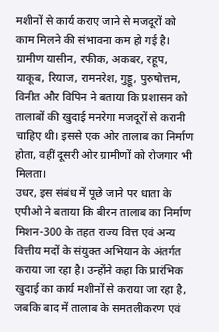मशीनों से कार्य कराए जाने से मजदूरों को काम मिलने की संभावना कम हो गई है।
ग्रामीण यासीन, रफीक, अकबर, रहूप, याकूब, रियाज, रामनरेश, गुड्डू, पुरुषोत्तम, विनीत और विपिन ने बताया कि प्रशासन को तालाबों की खुदाई मनरेगा मजदूरों से करानी चाहिए थी। इससे एक ओर तालाब का निर्माण होता, वहीं दूसरी ओर ग्रामीणों को रोजगार भी मिलता।
उधर, इस संबंध में पूछे जाने पर धाता के एपीओ ने बताया कि बीरन तालाब का निर्माण मिशन-300 के तहत राज्य वित्त एवं अन्य वित्तीय मदों के संयुक्त अभियान के अंतर्गत कराया जा रहा है। उन्होंने कहा कि प्रारंभिक खुदाई का कार्य मशीनों से कराया जा रहा है, जबकि बाद में तालाब के समतलीकरण एवं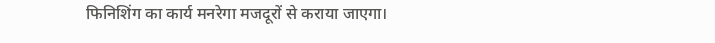फिनिशिंग का कार्य मनरेगा मजदूरों से कराया जाएगा।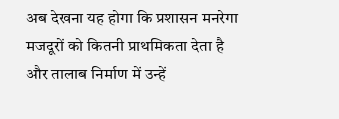अब देखना यह होगा कि प्रशासन मनरेगा मजदूरों को कितनी प्राथमिकता देता है और तालाब निर्माण में उन्हें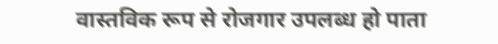वास्तविक रूप से रोजगार उपलब्ध हो पाता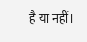है या नहीं।